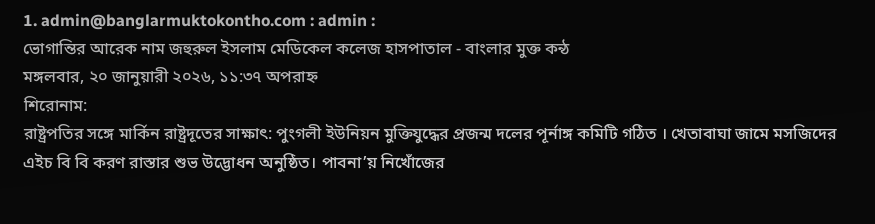1. admin@banglarmuktokontho.com : admin :
ভোগান্তির আরেক নাম জহুরুল ইসলাম মেডিকেল কলেজ হাসপাতাল - বাংলার মুক্ত কন্ঠ
মঙ্গলবার, ২০ জানুয়ারী ২০২৬, ১১:৩৭ অপরাহ্ন
শিরোনাম:
রাষ্ট্রপতির সঙ্গে মার্কিন রাষ্ট্রদূতের সাক্ষাৎ: পুংগলী ইউনিয়ন মুক্তিযুদ্ধের প্রজন্ম দলের পূর্নাঙ্গ কমিটি গঠিত । খেতাবাঘা জামে মসজিদের এইচ বি বি করণ রাস্তার শুভ উদ্ভোধন অনুষ্ঠিত। পাবনা’য় নিখোঁজের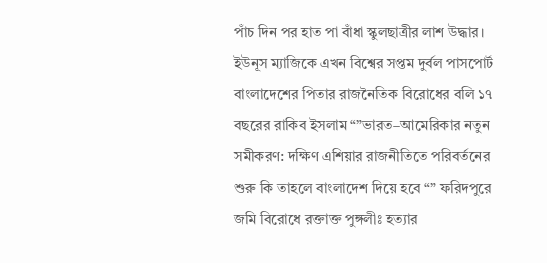পাঁচ দিন পর হাত পা বাঁধা স্কুলছাত্রীর লাশ উদ্ধার। ইউনূস ম্যাজিকে এখন বিশ্বের সপ্তম দুর্বল পাসপোর্ট বাংলাদেশের পিতার রাজনৈতিক বিরোধের বলি ১৭ বছরের রাকিব ইসলাম “”ভারত–আমেরিকার নতুন সমীকরণ: দক্ষিণ এশিয়ার রাজনীতিতে পরিবর্তনের শুরু কি তাহলে বাংলাদেশ দিয়ে হবে “” ফরিদপুরে জমি বিরোধে রক্তাক্ত পুঙ্গলীঃ হত্যার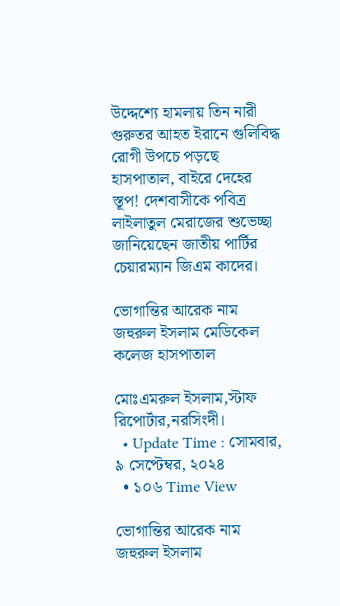উদ্দেশ্যে হামলায় তিন নারী গুরুতর আহত ইরানে গুলিবিদ্ধ রোগী উপচে পড়ছে হাসপাতাল, বাইরে দেহের স্তূপ! দেশবাসীকে পবিত্র লাইলাতুল মেরাজের শুভেচ্ছা জানিয়েছেন জাতীয় পার্টির চেয়ারম্যান জিএম কাদের।

ভোগান্তির আরেক নাম জহুরুল ইসলাম মেডিকেল কলেজ হাসপাতাল

মোঃএমরুল ইসলাম,স্টাফ রিপোর্টার,নরসিংদী।
  • Update Time : সোমবার, ৯ সেপ্টেম্বর, ২০২৪
  • ১০৬ Time View

ভোগান্তির আরেক নাম জহুরুল ইসলাম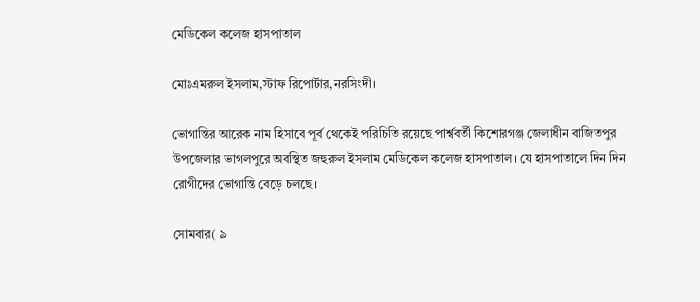মেডিকেল কলেজ হাসপাতাল

মোঃএমরুল ইসলাম,স্টাফ রিপোর্টার,নরসিংদী।

ভোগান্তির আরেক নাম হিসাবে পূর্ব থেকেই পরিচিতি রয়েছে পার্শ্ববর্তী কিশোরগঞ্জ জেলাধীন বাজিতপুর উপজেলার ভাগলপুরে অবস্থিত জহুরুল ইসলাম মেডিকেল কলেজ হাসপাতাল। যে হাসপাতালে দিন দিন রোগীদের ভোগান্তি বেড়ে চলছে।

সোমবার( ৯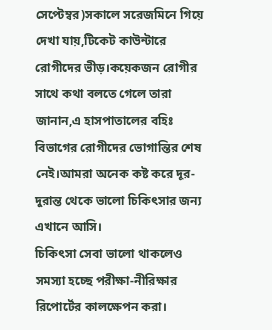সেপ্টেম্বর)সকালে সরেজমিনে গিয়ে দেখা যায়,টিকেট কাউন্টারে রোগীদের ভীড়।কয়েকজন রোগীর সাথে কথা বলতে গেলে তারা জানান,এ হাসপাতালের বহিঃ বিভাগের রোগীদের ভোগান্তির শেষ নেই।আমরা অনেক কষ্ট করে দূর-দুরান্ত থেকে ভালো চিকিৎসার জন্য এখানে আসি।
চিকিৎসা সেবা ভালো থাকলেও সমস্যা হচ্ছে পরীক্ষা-নীরিক্ষার রিপোর্টের কালক্ষেপন করা।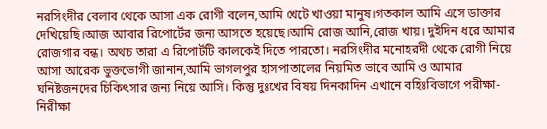নরসিংদীর বেলাব থেকে আসা এক রোগী বলেন,আমি খেটে খাওয়া মানুষ।গতকাল আমি এসে ডাক্তার দেখিয়েছি।আজ আবার রিপোর্টের জন্য আসতে হয়েছে।আমি রোজ আনি,রোজ খায়। দুইদিন ধরে আমার রোজগার বন্ধ। অথচ তারা এ রিপোর্টটি কালকেই দিতে পারতো। নরসিংদীর মনোহরদী থেকে রোগী নিয়ে আসা আরেক ভুক্তভোগী জানান,আমি ভাগলপুর হাসপাতালের নিয়মিত ভাবে আমি ও আমার ঘনিষ্টজনদের চিকিৎসার জন্য নিয়ে আসি। কিন্তু দুঃখের বিষয় দিনকাদিন এখানে বহিঃবিভাগে পরীক্ষা-নিরীক্ষা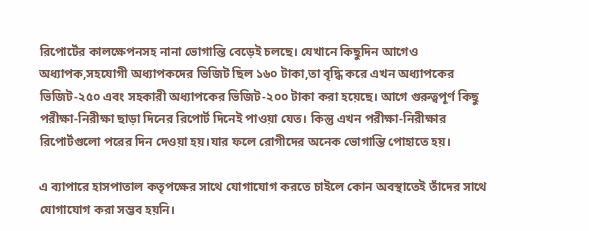রিপোর্টের কালক্ষেপনসহ নানা ভোগান্তি বেড়েই চলছে। যেখানে কিছুদিন আগেও অধ্যাপক,সহযোগী অধ্যাপকদের ভিজিট ছিল ১৬০ টাকা,তা বৃদ্ধি করে এখন অধ্যাপকের ভিজিট-২৫০ এবং সহকারী অধ্যাপকের ভিজিট-২০০ টাকা করা হয়েছে। আগে গুরুত্বপূর্ণ কিছু পরীক্ষা-নিরীক্ষা ছাড়া দিনের রিপোর্ট দিনেই পাওয়া যেত। কিন্তু এখন পরীক্ষা-নিরীক্ষার রিপোর্টগুলো পরের দিন দেওয়া হয়।যার ফলে রোগীদের অনেক ভোগান্তি পোহাতে হয়।

এ ব্যাপারে হাসপাতাল কতৃপক্ষের সাথে যোগাযোগ করতে চাইলে কোন অবস্থাতেই তাঁদের সাথে যোগাযোগ করা সম্ভব হয়নি।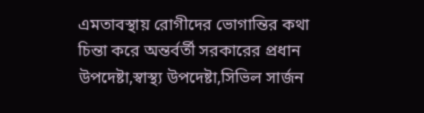এমতাবস্থায় রোগীদের ভোগান্তির কথা চিন্তা করে অন্তর্বর্তী সরকারের প্রধান উপদেষ্টা,স্বাস্থ্য উপদেষ্টা,সিভিল সার্জন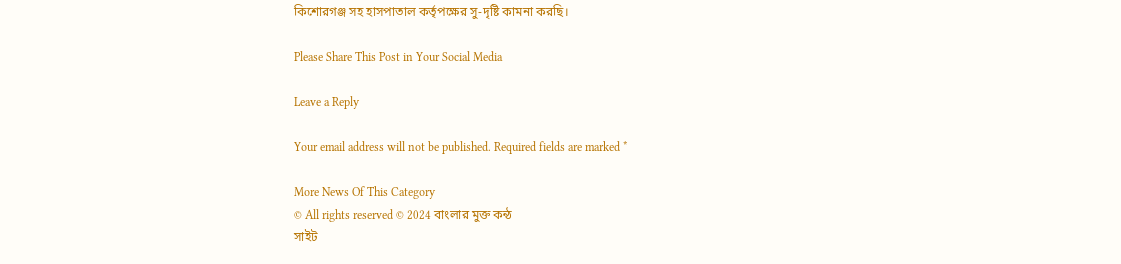কিশোরগঞ্জ সহ হাসপাতাল কর্তৃপক্ষের সু-দৃষ্টি কামনা করছি।

Please Share This Post in Your Social Media

Leave a Reply

Your email address will not be published. Required fields are marked *

More News Of This Category
© All rights reserved © 2024 বাংলার মুক্ত কন্ঠ
সাইট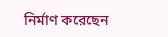নির্মাণ করেছেন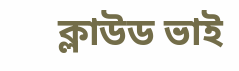ক্লাউড ভাই